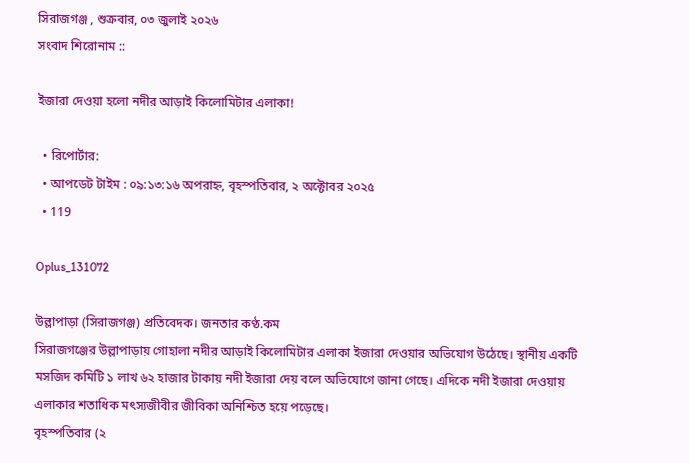সিরাজগঞ্জ , শুক্রবার, ০৩ জুলাই ২০২৬
সংবাদ শিরোনাম ::

ইজারা দেওয়া হলো নদীর আড়াই কিলোমিটার এলাকা!

  • রিপোর্টার:
  • আপডেট টাইম : ০৯:১৩:১৬ অপরাহ্ন, বৃহস্পতিবার, ২ অক্টোবর ২০২৫
  • 119

Oplus_131072

উল্লাপাড়া (সিরাজগঞ্জ) প্রতিবেদক। জনতার কণ্ঠ.কম
সিরাজগঞ্জের উল্লাপাড়ায় গোহালা নদীর আড়াই কিলোমিটার এলাকা ইজারা দেওয়ার অভিযোগ উঠেছে। স্থানীয় একটি মসজিদ কমিটি ১ লাখ ৬২ হাজার টাকায় নদী ইজারা দেয় বলে অভিযোগে জানা গেছে। এদিকে নদী ইজারা দেওয়ায় এলাকার শতাধিক মৎস্যজীবীর জীবিকা অনিশ্চিত হয়ে পড়েছে।
বৃহস্পতিবার (২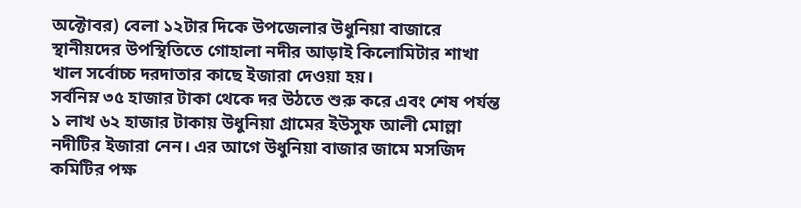অক্টোবর) বেলা ১২টার দিকে উপজেলার উধুনিয়া বাজারে স্থানীয়দের উপস্থিতিতে গোহালা নদীর আড়াই কিলোমিটার শাখা খাল সর্বোচ্চ দরদাতার কাছে ইজারা দেওয়া হয়।
সর্বনিম্ন ৩৫ হাজার টাকা থেকে দর উঠতে শুরু করে এবং শেষ পর্যন্ত ১ লাখ ৬২ হাজার টাকায় উধুনিয়া গ্রামের ইউসুফ আলী মোল্লা নদীটির ইজারা নেন। এর আগে উধুনিয়া বাজার জামে মসজিদ কমিটির পক্ষ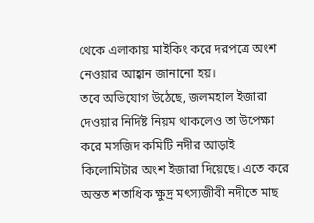থেকে এলাকায় মাইকিং করে দরপত্রে অংশ নেওয়ার আহ্বান জানানো হয়।
তবে অভিযোগ উঠেছে, জলমহাল ইজারা দেওয়ার নির্দিষ্ট নিয়ম থাকলেও তা উপেক্ষা করে মসজিদ কমিটি নদীর আড়াই কিলোমিটার অংশ ইজারা দিয়েছে। এতে করে অন্তত শতাধিক ক্ষুদ্র মৎস্যজীবী নদীতে মাছ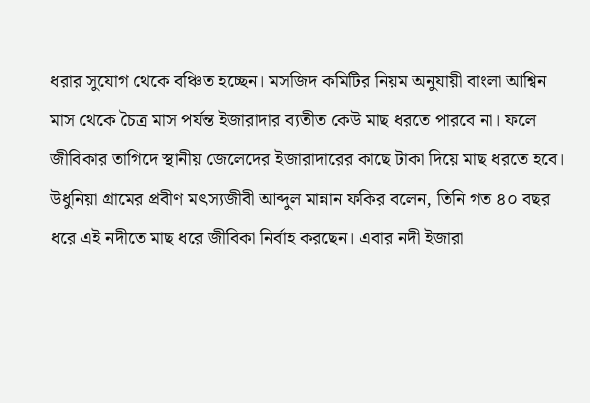ধরার সুযোগ থেকে বঞ্চিত হচ্ছেন। মসজিদ কমিটির নিয়ম অনুযায়ী বাংলা আশ্বিন মাস থেকে চৈত্র মাস পর্যন্ত ইজারাদার ব্যতীত কেউ মাছ ধরতে পারবে না। ফলে জীবিকার তাগিদে স্থানীয় জেলেদের ইজারাদারের কাছে টাকা দিয়ে মাছ ধরতে হবে।
উধুনিয়া গ্রামের প্রবীণ মৎস্যজীবী আব্দুল মান্নান ফকির বলেন, তিনি গত ৪০ বছর ধরে এই নদীতে মাছ ধরে জীবিকা নির্বাহ করছেন। এবার নদী ইজারা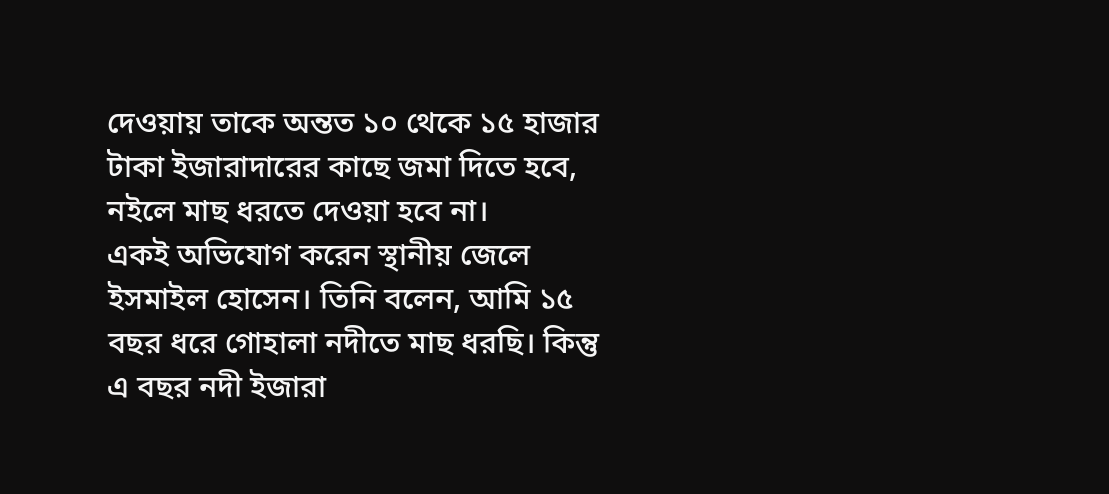দেওয়ায় তাকে অন্তত ১০ থেকে ১৫ হাজার টাকা ইজারাদারের কাছে জমা দিতে হবে, নইলে মাছ ধরতে দেওয়া হবে না।
একই অভিযোগ করেন স্থানীয় জেলে ইসমাইল হোসেন। তিনি বলেন, আমি ১৫ বছর ধরে গোহালা নদীতে মাছ ধরছি। কিন্তু এ বছর নদী ইজারা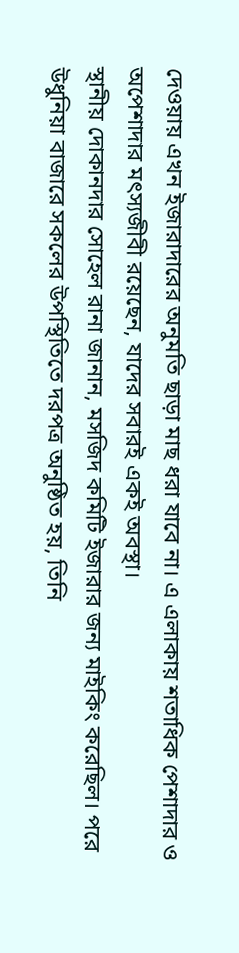দেওয়ায় এখন ইজারাদারের অনুমতি ছাড়া মাছ ধরা যাবে না। এ এলাকায় শতাধিক পেশাদার ও অপেশাদার মৎস্যজীবী রয়েছেন, যাদের সবারই একই অবস্থা।
স্থানীয় দোকানদার সোহেল রানা জানান, মসজিদ কমিটি ইজারার জন্য মাইকিং করেছিল। পরে উধুনিয়া বাজারে সকলের উপস্থিতিতে দরপত্র অনুষ্ঠিত হয়, তিনি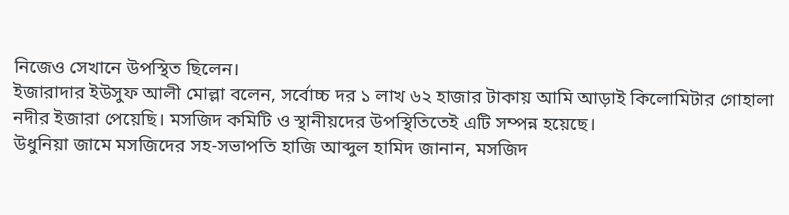নিজেও সেখানে উপস্থিত ছিলেন।
ইজারাদার ইউসুফ আলী মোল্লা বলেন, সর্বোচ্চ দর ১ লাখ ৬২ হাজার টাকায় আমি আড়াই কিলোমিটার গোহালা নদীর ইজারা পেয়েছি। মসজিদ কমিটি ও স্থানীয়দের উপস্থিতিতেই এটি সম্পন্ন হয়েছে।
উধুনিয়া জামে মসজিদের সহ-সভাপতি হাজি আব্দুল হামিদ জানান, মসজিদ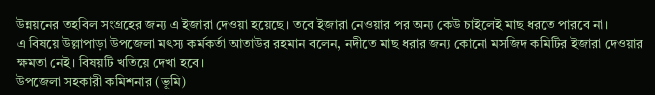উন্নয়নের তহবিল সংগ্রহের জন্য এ ইজারা দেওয়া হয়েছে। তবে ইজারা নেওয়ার পর অন্য কেউ চাইলেই মাছ ধরতে পারবে না।
এ বিষয়ে উল্লাপাড়া উপজেলা মৎস্য কর্মকর্তা আতাউর রহমান বলেন, নদীতে মাছ ধরার জন্য কোনো মসজিদ কমিটির ইজারা দেওয়ার ক্ষমতা নেই। বিষয়টি খতিয়ে দেখা হবে।
উপজেলা সহকারী কমিশনার (ভূমি)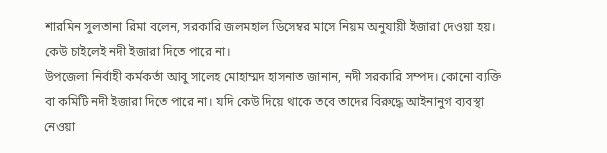শারমিন সুলতানা রিমা বলেন, সরকারি জলমহাল ডিসেম্বর মাসে নিয়ম অনুযায়ী ইজারা দেওয়া হয়। কেউ চাইলেই নদী ইজারা দিতে পারে না।
উপজেলা নির্বাহী কর্মকর্তা আবু সালেহ মোহাম্মদ হাসনাত জানান, নদী সরকারি সম্পদ। কোনো ব্যক্তি বা কমিটি নদী ইজারা দিতে পারে না। যদি কেউ দিয়ে থাকে তবে তাদের বিরুদ্ধে আইনানুগ ব্যবস্থা নেওয়া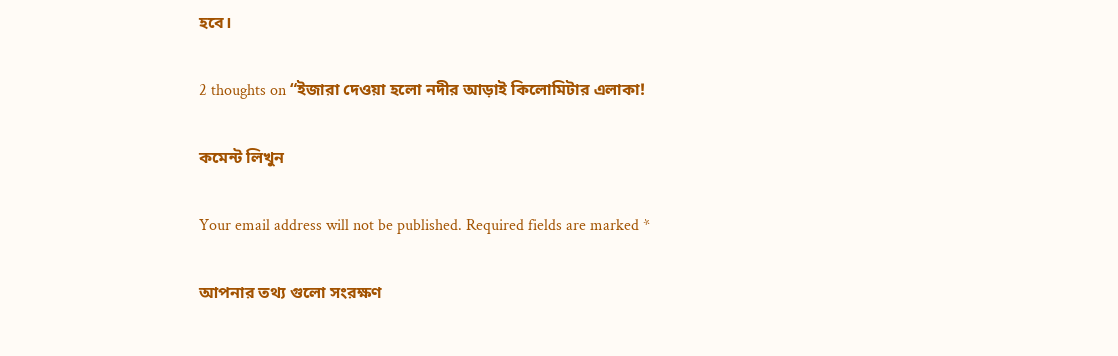হবে।

2 thoughts on “ইজারা দেওয়া হলো নদীর আড়াই কিলোমিটার এলাকা!

কমেন্ট লিখুন

Your email address will not be published. Required fields are marked *

আপনার তথ্য গুলো সংরক্ষণ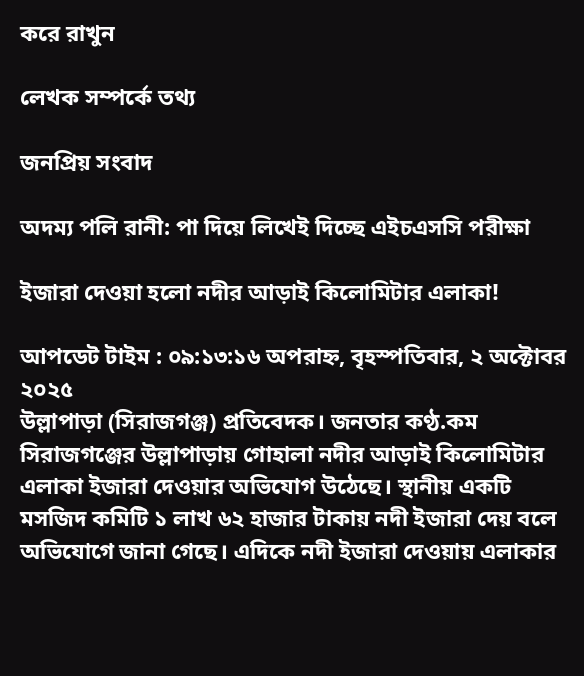করে রাখুন

লেখক সম্পর্কে তথ্য

জনপ্রিয় সংবাদ

অদম্য পলি রানী: পা দিয়ে লিখেই দিচ্ছে এইচএসসি পরীক্ষা

ইজারা দেওয়া হলো নদীর আড়াই কিলোমিটার এলাকা!

আপডেট টাইম : ০৯:১৩:১৬ অপরাহ্ন, বৃহস্পতিবার, ২ অক্টোবর ২০২৫
উল্লাপাড়া (সিরাজগঞ্জ) প্রতিবেদক। জনতার কণ্ঠ.কম
সিরাজগঞ্জের উল্লাপাড়ায় গোহালা নদীর আড়াই কিলোমিটার এলাকা ইজারা দেওয়ার অভিযোগ উঠেছে। স্থানীয় একটি মসজিদ কমিটি ১ লাখ ৬২ হাজার টাকায় নদী ইজারা দেয় বলে অভিযোগে জানা গেছে। এদিকে নদী ইজারা দেওয়ায় এলাকার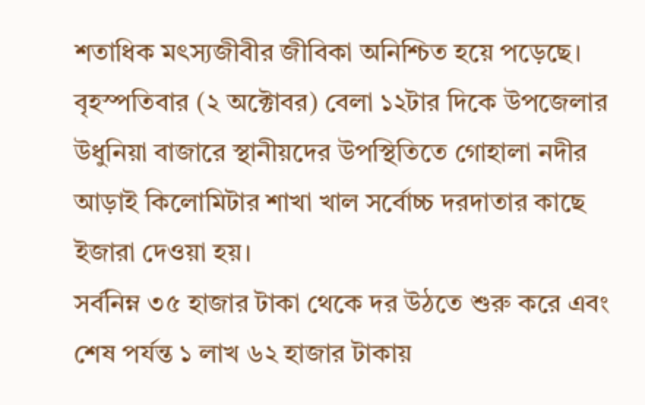শতাধিক মৎস্যজীবীর জীবিকা অনিশ্চিত হয়ে পড়েছে।
বৃহস্পতিবার (২ অক্টোবর) বেলা ১২টার দিকে উপজেলার উধুনিয়া বাজারে স্থানীয়দের উপস্থিতিতে গোহালা নদীর আড়াই কিলোমিটার শাখা খাল সর্বোচ্চ দরদাতার কাছে ইজারা দেওয়া হয়।
সর্বনিম্ন ৩৫ হাজার টাকা থেকে দর উঠতে শুরু করে এবং শেষ পর্যন্ত ১ লাখ ৬২ হাজার টাকায়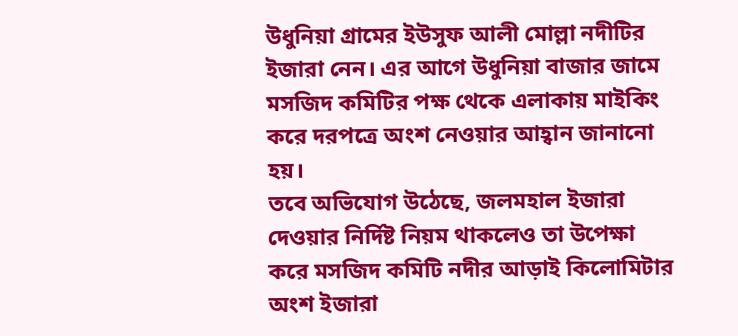উধুনিয়া গ্রামের ইউসুফ আলী মোল্লা নদীটির ইজারা নেন। এর আগে উধুনিয়া বাজার জামে মসজিদ কমিটির পক্ষ থেকে এলাকায় মাইকিং করে দরপত্রে অংশ নেওয়ার আহ্বান জানানো হয়।
তবে অভিযোগ উঠেছে, জলমহাল ইজারা দেওয়ার নির্দিষ্ট নিয়ম থাকলেও তা উপেক্ষা করে মসজিদ কমিটি নদীর আড়াই কিলোমিটার অংশ ইজারা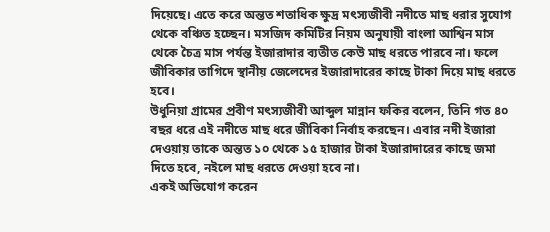দিয়েছে। এতে করে অন্তত শতাধিক ক্ষুদ্র মৎস্যজীবী নদীতে মাছ ধরার সুযোগ থেকে বঞ্চিত হচ্ছেন। মসজিদ কমিটির নিয়ম অনুযায়ী বাংলা আশ্বিন মাস থেকে চৈত্র মাস পর্যন্ত ইজারাদার ব্যতীত কেউ মাছ ধরতে পারবে না। ফলে জীবিকার তাগিদে স্থানীয় জেলেদের ইজারাদারের কাছে টাকা দিয়ে মাছ ধরতে হবে।
উধুনিয়া গ্রামের প্রবীণ মৎস্যজীবী আব্দুল মান্নান ফকির বলেন, তিনি গত ৪০ বছর ধরে এই নদীতে মাছ ধরে জীবিকা নির্বাহ করছেন। এবার নদী ইজারা দেওয়ায় তাকে অন্তত ১০ থেকে ১৫ হাজার টাকা ইজারাদারের কাছে জমা দিতে হবে, নইলে মাছ ধরতে দেওয়া হবে না।
একই অভিযোগ করেন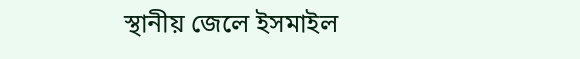স্থানীয় জেলে ইসমাইল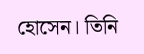হোসেন। তিনি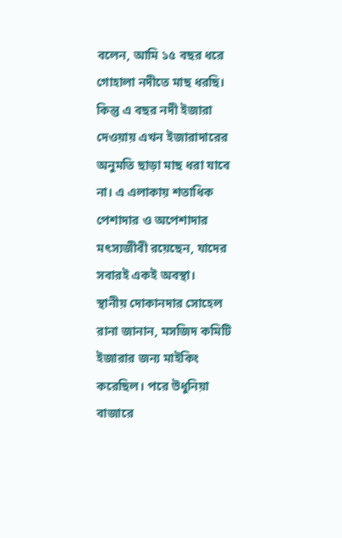বলেন, আমি ১৫ বছর ধরে গোহালা নদীতে মাছ ধরছি। কিন্তু এ বছর নদী ইজারা দেওয়ায় এখন ইজারাদারের অনুমতি ছাড়া মাছ ধরা যাবে না। এ এলাকায় শতাধিক পেশাদার ও অপেশাদার মৎস্যজীবী রয়েছেন, যাদের সবারই একই অবস্থা।
স্থানীয় দোকানদার সোহেল রানা জানান, মসজিদ কমিটি ইজারার জন্য মাইকিং করেছিল। পরে উধুনিয়া বাজারে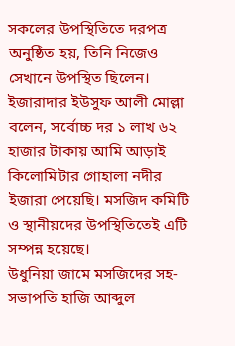সকলের উপস্থিতিতে দরপত্র অনুষ্ঠিত হয়, তিনি নিজেও সেখানে উপস্থিত ছিলেন।
ইজারাদার ইউসুফ আলী মোল্লা বলেন, সর্বোচ্চ দর ১ লাখ ৬২ হাজার টাকায় আমি আড়াই কিলোমিটার গোহালা নদীর ইজারা পেয়েছি। মসজিদ কমিটি ও স্থানীয়দের উপস্থিতিতেই এটি সম্পন্ন হয়েছে।
উধুনিয়া জামে মসজিদের সহ-সভাপতি হাজি আব্দুল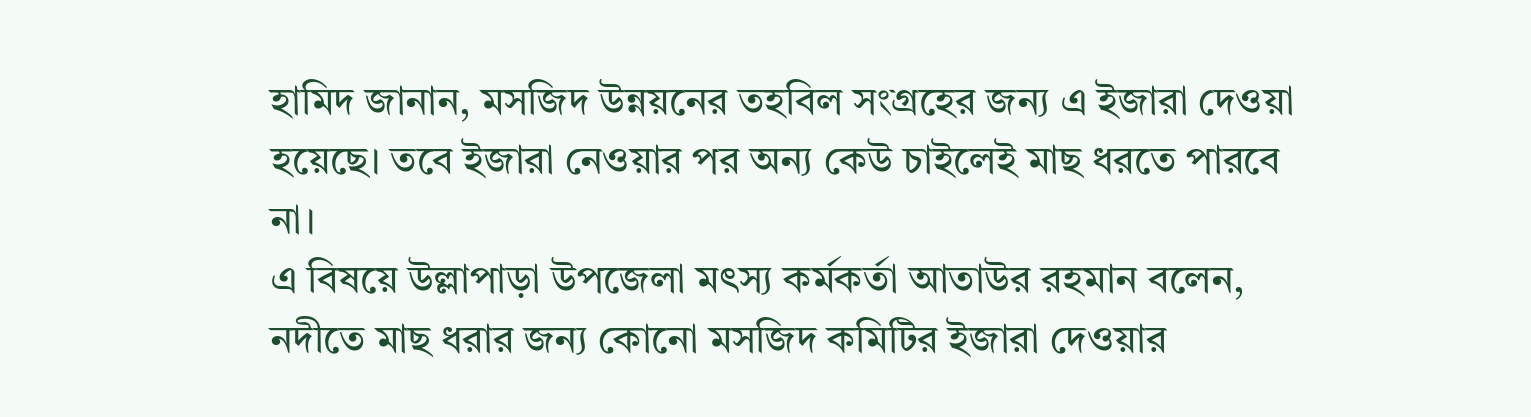হামিদ জানান, মসজিদ উন্নয়নের তহবিল সংগ্রহের জন্য এ ইজারা দেওয়া হয়েছে। তবে ইজারা নেওয়ার পর অন্য কেউ চাইলেই মাছ ধরতে পারবে না।
এ বিষয়ে উল্লাপাড়া উপজেলা মৎস্য কর্মকর্তা আতাউর রহমান বলেন, নদীতে মাছ ধরার জন্য কোনো মসজিদ কমিটির ইজারা দেওয়ার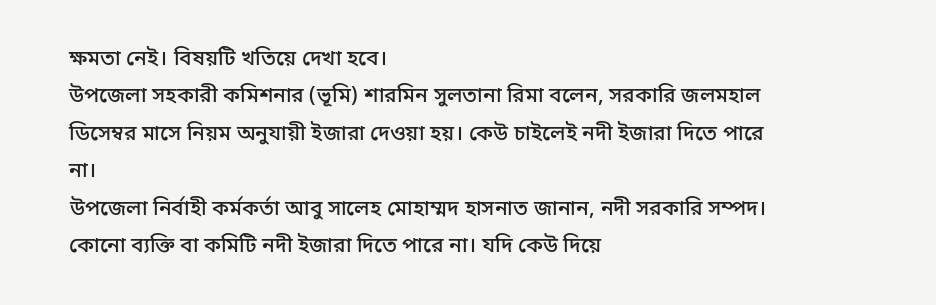ক্ষমতা নেই। বিষয়টি খতিয়ে দেখা হবে।
উপজেলা সহকারী কমিশনার (ভূমি) শারমিন সুলতানা রিমা বলেন, সরকারি জলমহাল ডিসেম্বর মাসে নিয়ম অনুযায়ী ইজারা দেওয়া হয়। কেউ চাইলেই নদী ইজারা দিতে পারে না।
উপজেলা নির্বাহী কর্মকর্তা আবু সালেহ মোহাম্মদ হাসনাত জানান, নদী সরকারি সম্পদ। কোনো ব্যক্তি বা কমিটি নদী ইজারা দিতে পারে না। যদি কেউ দিয়ে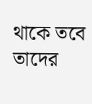থাকে তবে তাদের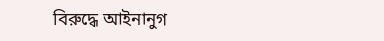বিরুদ্ধে আইনানুগ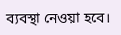ব্যবস্থা নেওয়া হবে।